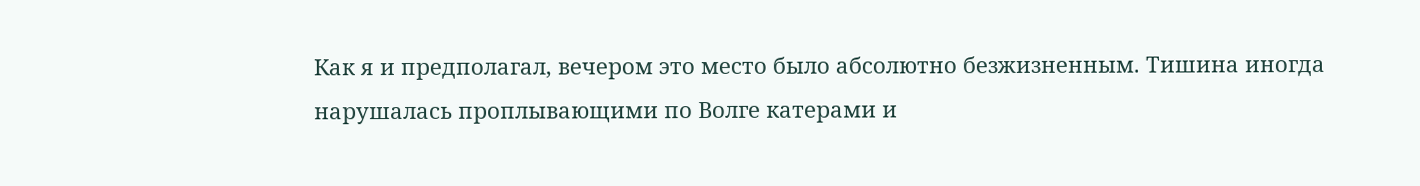Как я и предполагал, вечером это место было абсолютно безжизненным. Тишина иногда нарушалась проплывающими по Волге катерами и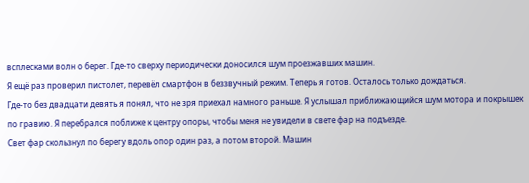всплесками волн о берег. Где-то сверху периодически доносился шум проезжавших машин.
Я ещё раз проверил пистолет, перевёл смартфон в беззвучный режим. Теперь я готов. Осталось только дождаться.
Где-то без двадцати девять я понял, что не зря приехал намного раньше. Я услышал приближающийся шум мотора и покрышек по гравию. Я перебрался поближе к центру опоры, чтобы меня не увидели в свете фар на подъезде.
Свет фар скользнул по берегу вдоль опор один раз, а потом второй. Машин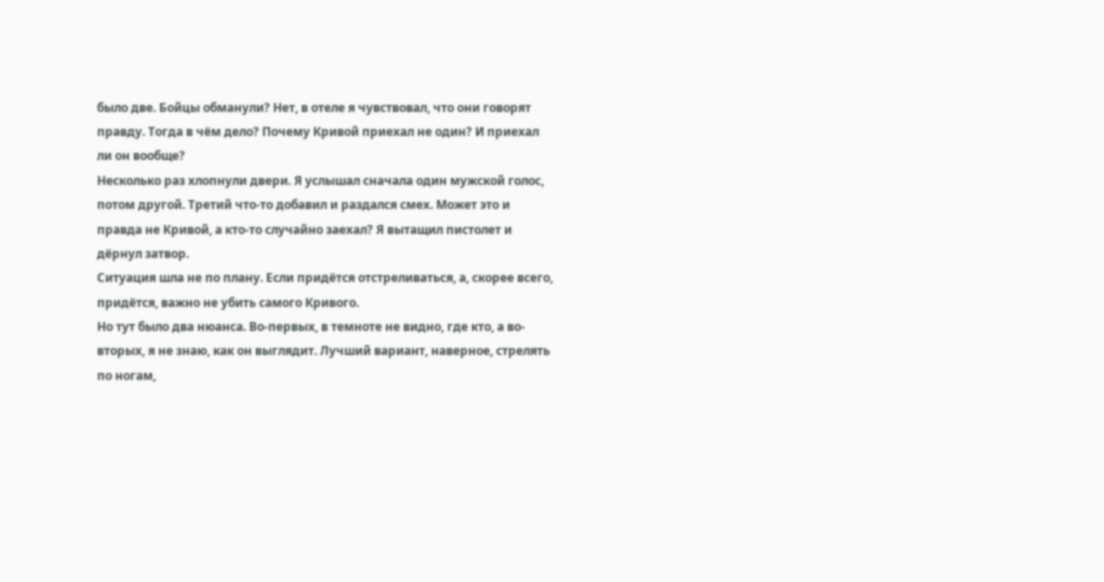было две. Бойцы обманули? Нет, в отеле я чувствовал, что они говорят правду. Тогда в чём дело? Почему Кривой приехал не один? И приехал ли он вообще?
Несколько раз хлопнули двери. Я услышал сначала один мужской голос, потом другой. Третий что-то добавил и раздался смех. Может это и правда не Кривой, а кто-то случайно заехал? Я вытащил пистолет и дёрнул затвор.
Ситуация шла не по плану. Если придётся отстреливаться, а, скорее всего, придётся, важно не убить самого Кривого.
Но тут было два нюанса. Во-первых, в темноте не видно, где кто, а во-вторых, я не знаю, как он выглядит. Лучший вариант, наверное, стрелять по ногам,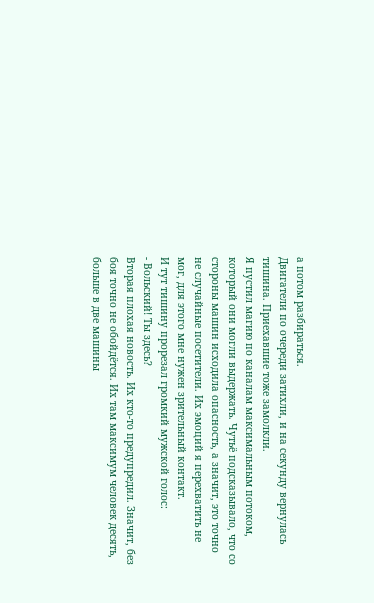а потом разбираться.
Двигатели по очереди затихли, и на секунду вернулась тишина. Приехавшие тоже замолкли.
Я пустил магию по каналам максимальным потоком, который они могли выдержать. Чутьё подсказывало, что со стороны машин исходила опасность, а значит, это точно не случайные посетители. Их эмоций я перехватить не мог, для этого мне нужен зрительный контакт.
И тут тишину прорезал громкий мужской голос:
- Вольский! Ты здесь?
Вторая плохая новость. Их кто-то предупредил. Значит, без боя точно не обойдётся. Их там максимум человек десять, больше в две машины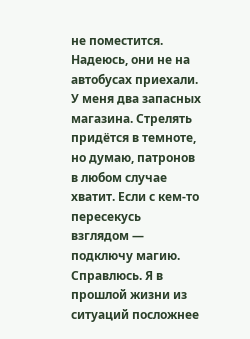не поместится. Надеюсь, они не на автобусах приехали.
У меня два запасных магазина. Стрелять придётся в темноте, но думаю, патронов в любом случае хватит. Если с кем-то пересекусь взглядом — подключу магию. Справлюсь. Я в прошлой жизни из ситуаций посложнее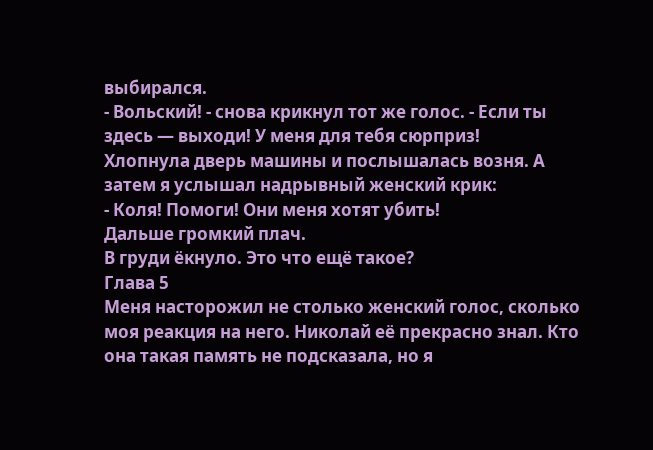выбирался.
- Вольский! - снова крикнул тот же голос. - Если ты здесь — выходи! У меня для тебя сюрприз!
Хлопнула дверь машины и послышалась возня. А затем я услышал надрывный женский крик:
- Коля! Помоги! Они меня хотят убить!
Дальше громкий плач.
В груди ёкнуло. Это что ещё такое?
Глава 5
Меня насторожил не столько женский голос, сколько моя реакция на него. Николай её прекрасно знал. Кто она такая память не подсказала, но я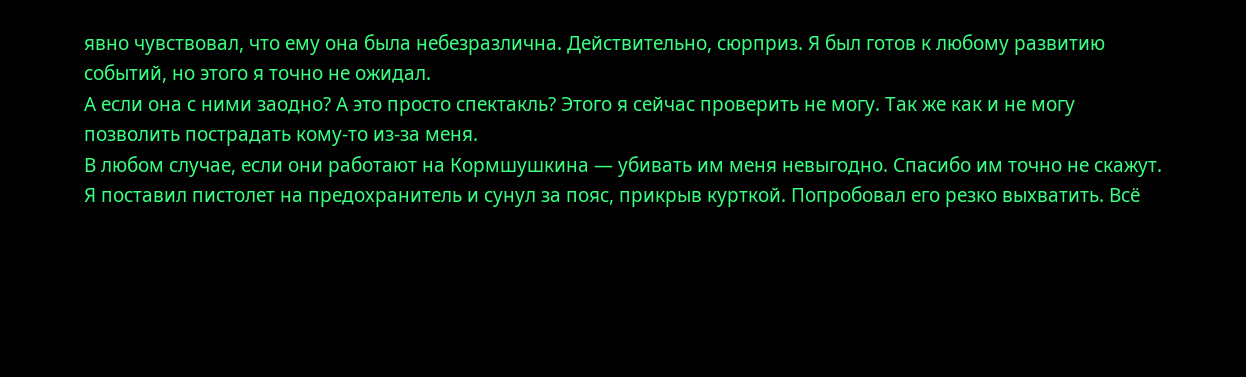явно чувствовал, что ему она была небезразлична. Действительно, сюрприз. Я был готов к любому развитию событий, но этого я точно не ожидал.
А если она с ними заодно? А это просто спектакль? Этого я сейчас проверить не могу. Так же как и не могу позволить пострадать кому-то из-за меня.
В любом случае, если они работают на Кормшушкина — убивать им меня невыгодно. Спасибо им точно не скажут.
Я поставил пистолет на предохранитель и сунул за пояс, прикрыв курткой. Попробовал его резко выхватить. Всё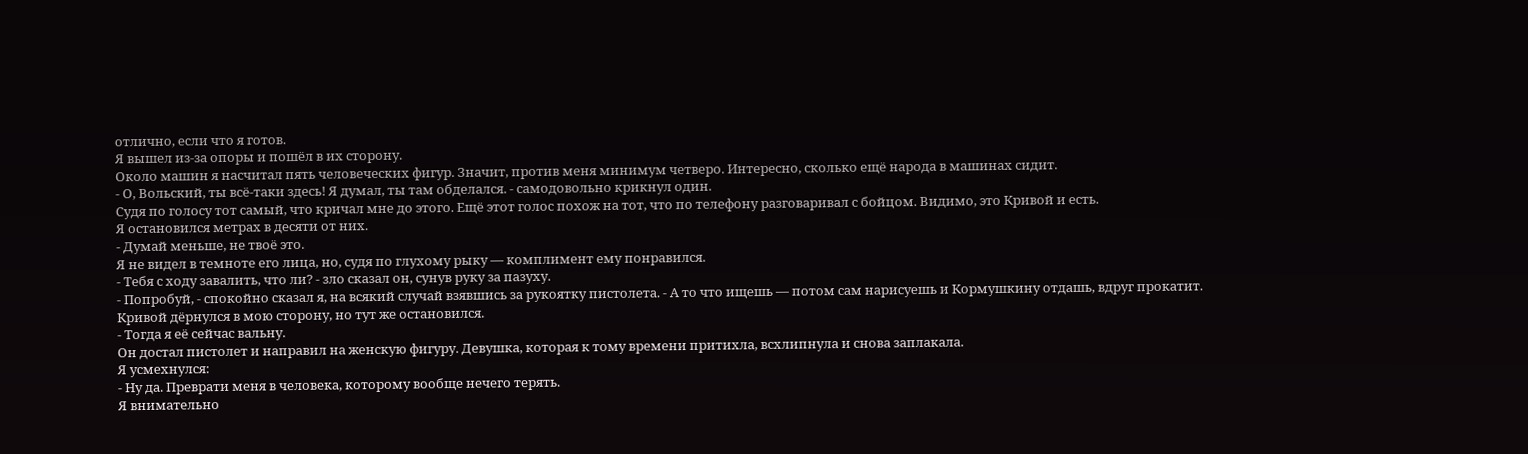отлично, если что я готов.
Я вышел из-за опоры и пошёл в их сторону.
Около машин я насчитал пять человеческих фигур. Значит, против меня минимум четверо. Интересно, сколько ещё народа в машинах сидит.
- О, Вольский, ты всё-таки здесь! Я думал, ты там обделался. - самодовольно крикнул один.
Судя по голосу тот самый, что кричал мне до этого. Ещё этот голос похож на тот, что по телефону разговаривал с бойцом. Видимо, это Кривой и есть.
Я остановился метрах в десяти от них.
- Думай меньше, не твоё это.
Я не видел в темноте его лица, но, судя по глухому рыку — комплимент ему понравился.
- Тебя с ходу завалить, что ли? - зло сказал он, сунув руку за пазуху.
- Попробуй, - спокойно сказал я, на всякий случай взявшись за рукоятку пистолета. - А то что ищешь — потом сам нарисуешь и Кормушкину отдашь, вдруг прокатит.
Кривой дёрнулся в мою сторону, но тут же остановился.
- Тогда я её сейчас вальну.
Он достал пистолет и направил на женскую фигуру. Девушка, которая к тому времени притихла, всхлипнула и снова заплакала.
Я усмехнулся:
- Ну да. Преврати меня в человека, которому вообще нечего терять.
Я внимательно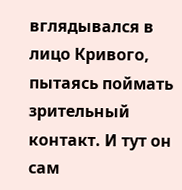вглядывался в лицо Кривого, пытаясь поймать зрительный контакт. И тут он сам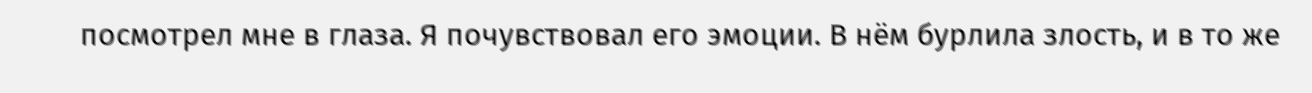посмотрел мне в глаза. Я почувствовал его эмоции. В нём бурлила злость, и в то же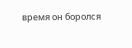время он боролся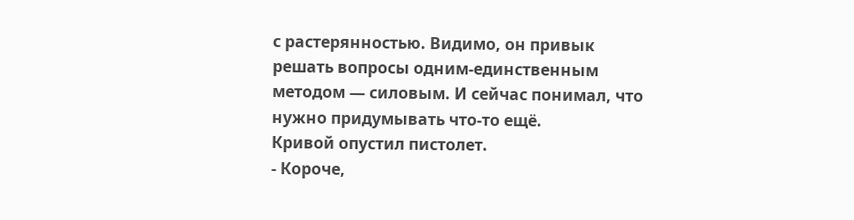с растерянностью. Видимо, он привык решать вопросы одним-единственным методом — силовым. И сейчас понимал, что нужно придумывать что-то ещё.
Кривой опустил пистолет.
- Короче,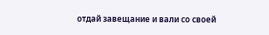отдай завещание и вали со своей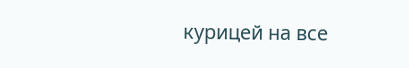курицей на все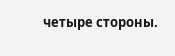четыре стороны.